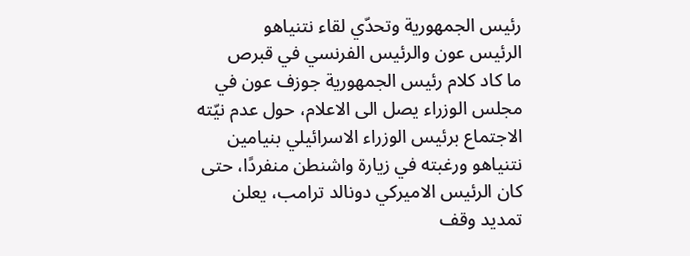رئيس الجمهورية وتحدّي لقاء نتنياهو
الرئيس عون والرئيس الفرنسي في قبرص
ما كاد كلام رئيس الجمهورية جوزف عون في مجلس الوزراء يصل الى الاعلام، حول عدم نيّته الاجتماع برئيس الوزراء الاسرائيلي بنيامين نتنياهو ورغبته في زيارة واشنطن منفردًا، حتى كان الرئيس الاميركي دونالد ترامب، يعلن تمديد وقف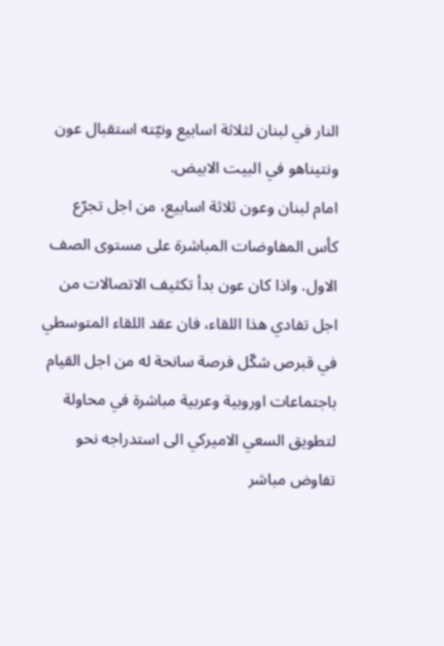النار في لبنان لثلاثة اسابيع ونيّته استقبال عون ونتيناهو في البيت الابيض.
امام لبنان وعون ثلاثة اسابيع، من اجل تجرّع كأس المفاوضات المباشرة على مستوى الصف الاول. واذا كان عون بدأ تكثيف الاتصالات من اجل تفادي هذا اللقاء، فان عقد اللقاء المتوسطي في قبرص شكّل فرصة سانحة له من اجل القيام باجتماعات اوروبية وعربية مباشرة في محاولة لتطويق السعي الاميركي الى استدراجه نحو تفاوض مباشر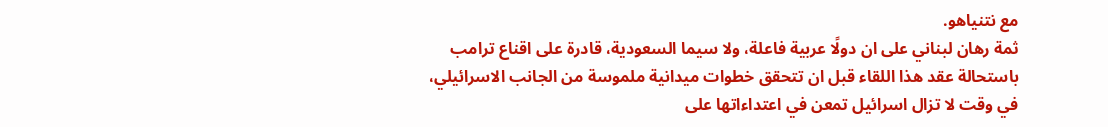مع نتنياهو.
ثمة رهان لبناني على ان دولًا عربية فاعلة، ولا سيما السعودية، قادرة على اقناع ترامب باستحالة عقد هذا اللقاء قبل ان تتحقق خطوات ميدانية ملموسة من الجانب الاسرائيلي، في وقت لا تزال اسرائيل تمعن في اعتداءاتها على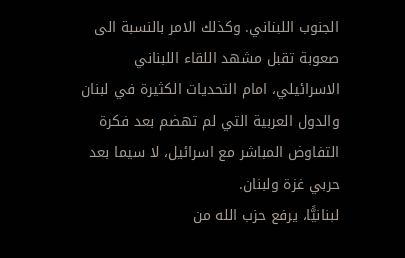الجنوب اللبناني. وكذلك الامر بالنسبة الى صعوبة تقبل مشهد اللقاء اللبناني الاسرائيلي، امام التحديات الكثيرة في لبنان والدول العربية التي لم تهضم بعد فكرة التفاوض المباشر مع اسرائيل، لا سيما بعد حربي غزة ولبنان.
لبنانيًّا، يرفع حزب الله من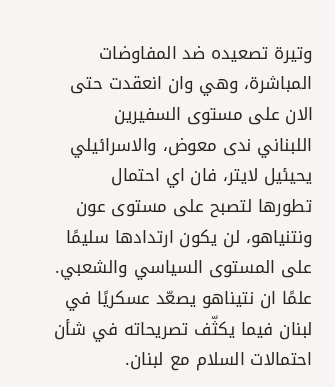وتيرة تصعيده ضد المفاوضات المباشرة، وهي وان انعقدت حتى الان على مستوى السفيرين اللبناني ندى معوض، والاسرائيلي يحيئيل لايتر، فان اي احتمال تطورها لتصبح على مستوى عون ونتنياهو، لن يكون ارتدادها سليمًا على المستوى السياسي والشعبي. علمًا ان نتيناهو يصعّد عسكريًا في لبنان فيما يكثّف تصريحاته في شأن احتمالات السلام مع لبنان.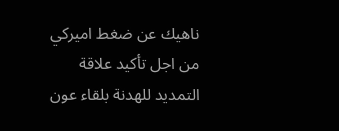ناهيك عن ضغط اميركي من اجل تأكيد علاقة التمديد للهدنة بلقاء عون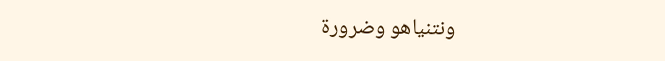ونتنياهو وضرورة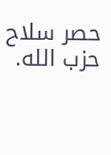حصر سلاح حزب الله.